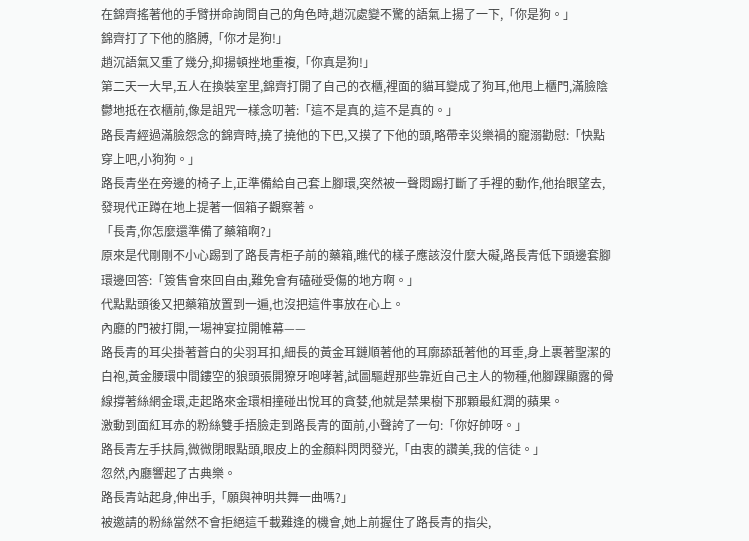在錦齊搖著他的手臂拼命詢問自己的角色時,趙沉處變不驚的語氣上揚了一下,「你是狗。」
錦齊打了下他的胳膊,「你才是狗!」
趙沉語氣又重了幾分,抑揚頓挫地重複,「你真是狗!」
第二天一大早,五人在換裝室里,錦齊打開了自己的衣櫃,裡面的貓耳變成了狗耳,他甩上櫃門,滿臉陰鬱地抵在衣櫃前,像是詛咒一樣念叨著:「這不是真的,這不是真的。」
路長青經過滿臉怨念的錦齊時,撓了撓他的下巴,又摸了下他的頭,略帶幸災樂禍的寵溺勸慰:「快點穿上吧,小狗狗。」
路長青坐在旁邊的椅子上,正準備給自己套上腳環,突然被一聲悶踢打斷了手裡的動作,他抬眼望去,發現代正蹲在地上提著一個箱子觀察著。
「長青,你怎麼還準備了藥箱啊?」
原來是代剛剛不小心踢到了路長青柜子前的藥箱,瞧代的樣子應該沒什麼大礙,路長青低下頭邊套腳環邊回答:「簽售會來回自由,難免會有磕碰受傷的地方啊。」
代點點頭後又把藥箱放置到一遍,也沒把這件事放在心上。
內廳的門被打開,一場神宴拉開帷幕——
路長青的耳尖掛著蒼白的尖羽耳扣,細長的黃金耳鏈順著他的耳廓舔舐著他的耳垂,身上裹著聖潔的白袍,黃金腰環中間鏤空的狼頭張開獠牙咆哮著,試圖驅趕那些靠近自己主人的物種,他腳踝顯露的骨線撐著絲網金環,走起路來金環相撞碰出悅耳的貪婪,他就是禁果樹下那顆最紅潤的蘋果。
激動到面紅耳赤的粉絲雙手捂臉走到路長青的面前,小聲誇了一句:「你好帥呀。」
路長青左手扶肩,微微閉眼點頭,眼皮上的金顏料閃閃發光,「由衷的讚美,我的信徒。」
忽然,內廳響起了古典樂。
路長青站起身,伸出手,「願與神明共舞一曲嗎?」
被邀請的粉絲當然不會拒絕這千載難逢的機會,她上前握住了路長青的指尖,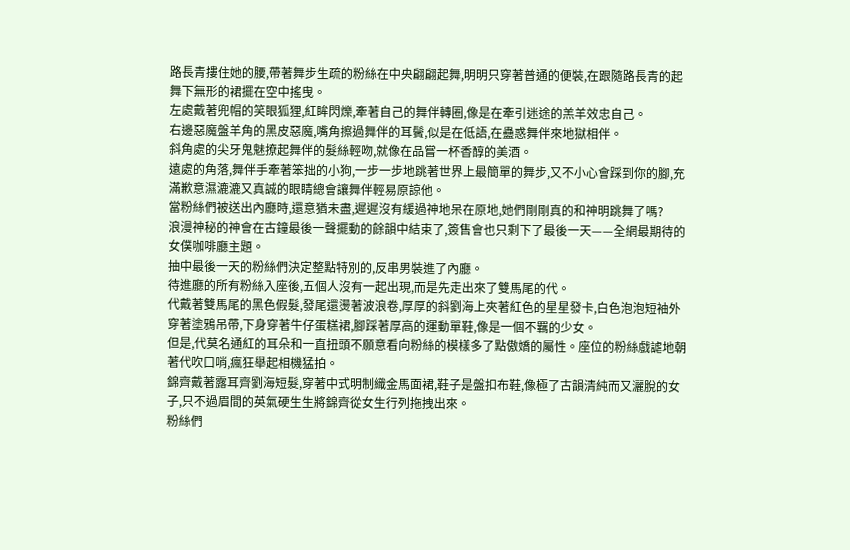路長青摟住她的腰,帶著舞步生疏的粉絲在中央翩翩起舞,明明只穿著普通的便裝,在跟隨路長青的起舞下無形的裙擺在空中搖曳。
左處戴著兜帽的笑眼狐狸,紅眸閃爍,牽著自己的舞伴轉圈,像是在牽引迷途的羔羊效忠自己。
右邊惡魔盤羊角的黑皮惡魔,嘴角擦過舞伴的耳鬢,似是在低語,在蠱惑舞伴來地獄相伴。
斜角處的尖牙鬼魅撩起舞伴的髮絲輕吻,就像在品嘗一杯香醇的美酒。
遠處的角落,舞伴手牽著笨拙的小狗,一步一步地跳著世界上最簡單的舞步,又不小心會踩到你的腳,充滿歉意濕漉漉又真誠的眼睛總會讓舞伴輕易原諒他。
當粉絲們被送出內廳時,還意猶未盡,遲遲沒有緩過神地呆在原地,她們剛剛真的和神明跳舞了嗎?
浪漫神秘的神會在古鐘最後一聲擺動的餘韻中結束了,簽售會也只剩下了最後一天——全網最期待的女僕咖啡廳主題。
抽中最後一天的粉絲們決定整點特別的,反串男裝進了內廳。
待進廳的所有粉絲入座後,五個人沒有一起出現,而是先走出來了雙馬尾的代。
代戴著雙馬尾的黑色假髮,發尾還燙著波浪卷,厚厚的斜劉海上夾著紅色的星星發卡,白色泡泡短袖外穿著塗鴉吊帶,下身穿著牛仔蛋糕裙,腳踩著厚高的運動單鞋,像是一個不羈的少女。
但是,代莫名通紅的耳朵和一直扭頭不願意看向粉絲的模樣多了點傲嬌的屬性。座位的粉絲戲謔地朝著代吹口哨,瘋狂舉起相機猛拍。
錦齊戴著露耳齊劉海短髮,穿著中式明制織金馬面裙,鞋子是盤扣布鞋,像極了古韻清純而又灑脫的女子,只不過眉間的英氣硬生生將錦齊從女生行列拖拽出來。
粉絲們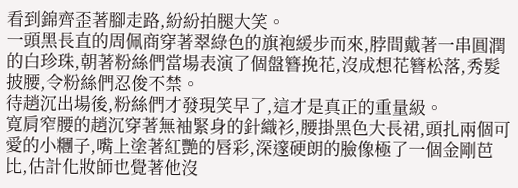看到錦齊歪著腳走路,紛紛拍腿大笑。
一頭黑長直的周佩商穿著翠綠色的旗袍緩步而來,脖間戴著一串圓潤的白珍珠,朝著粉絲們當場表演了個盤簪挽花,沒成想花簪松落,秀髮披腰,令粉絲們忍俊不禁。
待趙沉出場後,粉絲們才發現笑早了,這才是真正的重量級。
寬肩窄腰的趙沉穿著無袖緊身的針織衫,腰掛黑色大長裙,頭扎兩個可愛的小糰子,嘴上塗著紅艷的唇彩,深邃硬朗的臉像極了一個金剛芭比,估計化妝師也覺著他沒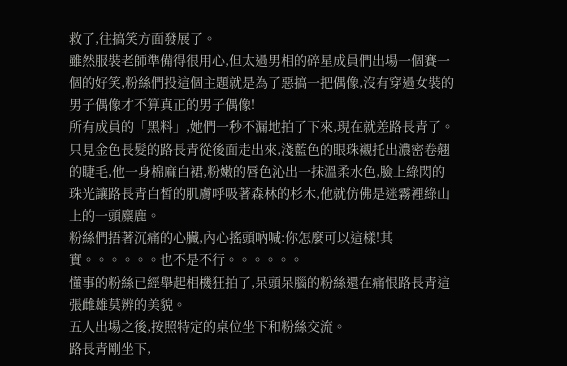救了,往搞笑方面發展了。
雖然服裝老師準備得很用心,但太過男相的碎星成員們出場一個賽一個的好笑,粉絲們投這個主題就是為了惡搞一把偶像,沒有穿過女裝的男子偶像才不算真正的男子偶像!
所有成員的「黑料」,她們一秒不漏地拍了下來,現在就差路長青了。
只見金色長髮的路長青從後面走出來,淺藍色的眼珠襯托出濃密卷翹的睫毛,他一身棉麻白裙,粉嫩的唇色沁出一抹溫柔水色,臉上綠閃的珠光讓路長青白皙的肌膚呼吸著森林的杉木,他就仿佛是迷霧裡綠山上的一頭麋鹿。
粉絲們捂著沉痛的心臟,內心搖頭吶喊:你怎麼可以這樣!其實。。。。。。也不是不行。。。。。。
懂事的粉絲已經舉起相機狂拍了,呆頭呆腦的粉絲還在痛恨路長青這張雌雄莫辨的美貌。
五人出場之後,按照特定的桌位坐下和粉絲交流。
路長青剛坐下,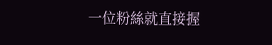一位粉絲就直接握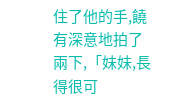住了他的手,饒有深意地拍了兩下,「妹妹,長得很可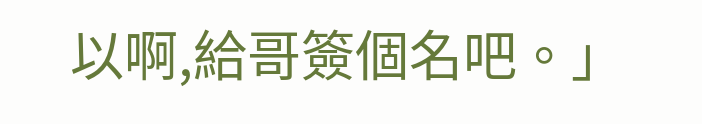以啊,給哥簽個名吧。」